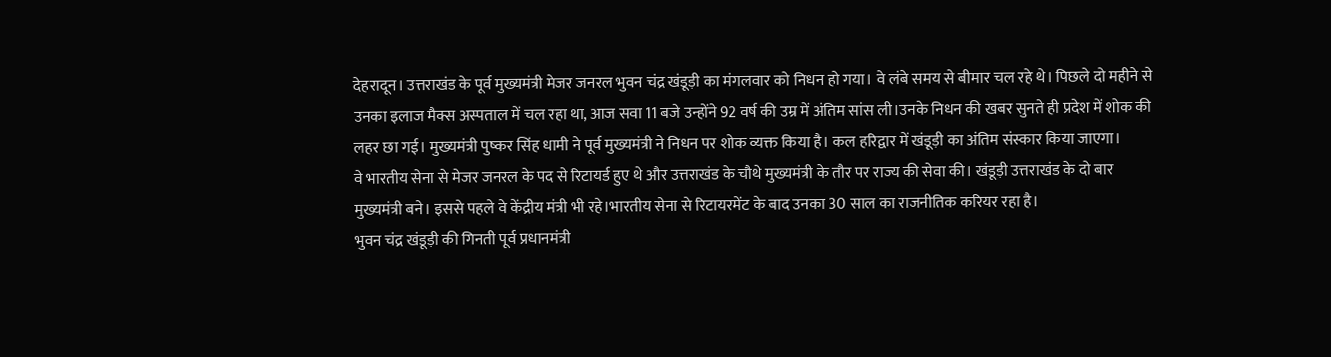देहरादून। उत्तराखंड के पूर्व मुख्यमंत्री मेजर जनरल भुवन चंद्र खंडूड़ी का मंगलवार को निधन हो गया। वे लंबे समय से बीमार चल रहे थे। पिछले दो महीने से उनका इलाज मैक्स अस्पताल में चल रहा था, आज सवा 11 बजे उन्होंने 92 वर्ष की उम्र में अंतिम सांस ली।उनके निधन की खबर सुनते ही प्रदेश में शोक की लहर छा गई। मुख्यमंत्री पुष्कर सिंह धामी ने पूर्व मुख्यमंत्री ने निधन पर शोक व्यक्त किया है। कल हरिद्वार में खंडूड़ी का अंतिम संस्कार किया जाएगा।
वे भारतीय सेना से मेजर जनरल के पद से रिटायर्ड हुए थे और उत्तराखंड के चौथे मुख्यमंत्री के तौर पर राज्य की सेवा की। खंडूड़ी उत्तराखंड के दो बार मुख्यमंत्री बने। इससे पहले वे केंद्रीय मंत्री भी रहे।भारतीय सेना से रिटायरमेंट के बाद उनका 30 साल का राजनीतिक करियर रहा है।
भुवन चंद्र खंडूड़ी की गिनती पूर्व प्रधानमंत्री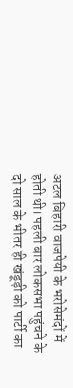अटल बिहारी वाजपेयी के भरोसेमंदों में होती थी। पहली बार लोकसभा पहुंचने के दो साल के भीतर ही खंडूड़ी को पार्टी का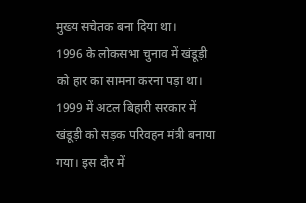मुख्य सचेतक बना दिया था।
1996 के लोकसभा चुनाव में खंडूड़ी को हार का सामना करना पड़ा था। 1999 में अटल बिहारी सरकार में खंडूड़ी को सड़क परिवहन मंत्री बनाया गया। इस दौर में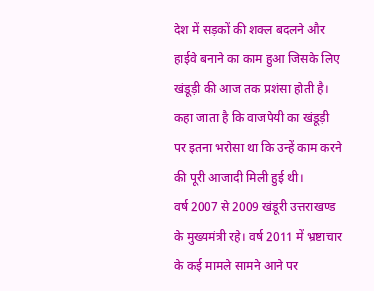देश में सड़कों की शक्ल बदलने और हाईवे बनाने का काम हुआ जिसके लिए खंडूड़ी की आज तक प्रशंसा होती है। कहा जाता है कि वाजपेयी का खंडूड़ी पर इतना भरोसा था कि उन्हें काम करने की पूरी आजादी मिली हुई थी।
वर्ष 2007 से 2009 खंडूरी उत्तराखण्ड के मुख्यमंत्री रहे। वर्ष 2011 में भ्रष्टाचार के कई मामले सामने आने पर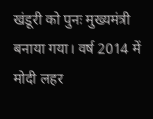खंडूरी को पुनः मुख्यमंत्री बनाया गया। वर्ष 2014 में मोदी लहर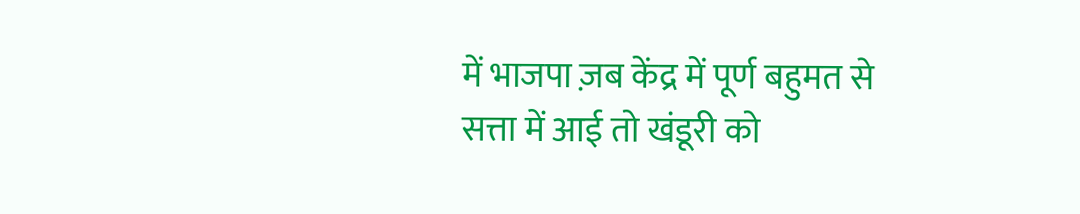में भाजपा ज़ब केंद्र में पूर्ण बहुमत से सत्ता में आई तो खंडूरी को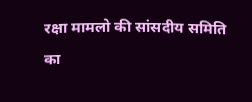रक्षा मामलो की सांसदीय समिति का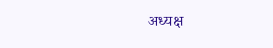अध्यक्ष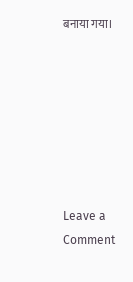बनाया गया।







Leave a Comment